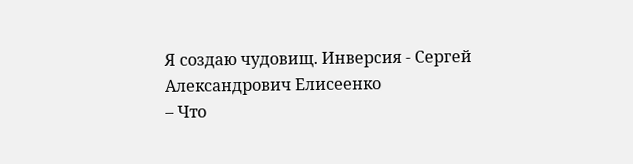Я создаю чудовищ. Инверcия - Сергей Александрович Елисеенко
– Что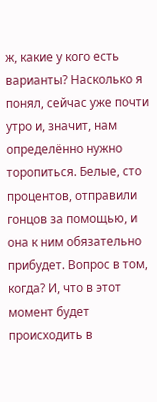ж, какие у кого есть варианты? Насколько я понял, сейчас уже почти утро и, значит, нам определённо нужно торопиться. Белые, сто процентов, отправили гонцов за помощью, и она к ним обязательно прибудет. Вопрос в том, когда? И, что в этот момент будет происходить в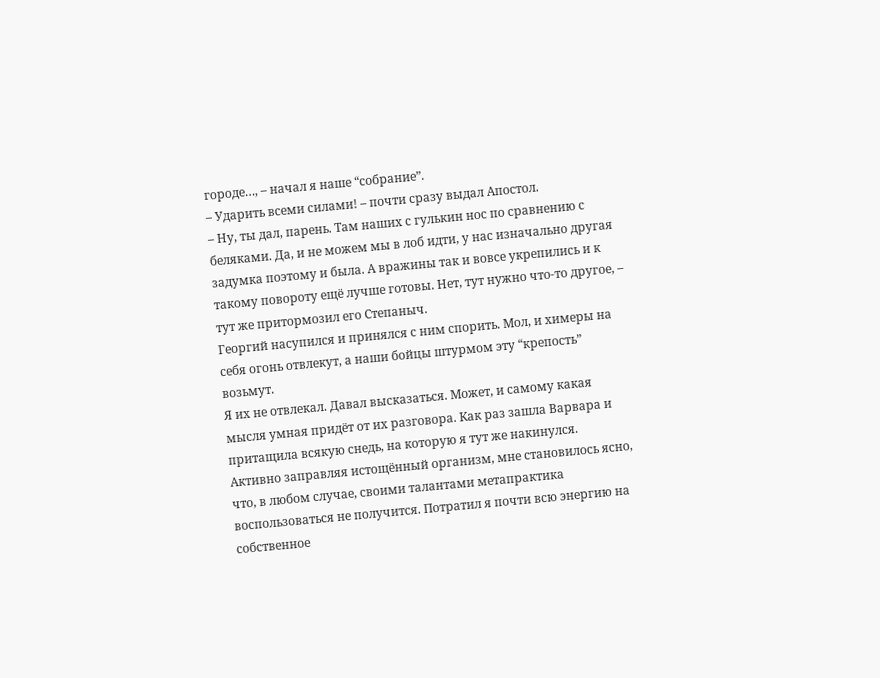городе…, – начал я наше “собрание”.
– Ударить всеми силами! – почти сразу выдал Апостол.
– Ну, ты дал, парень. Там наших с гулькин нос по сравнению с беляками. Да, и не можем мы в лоб идти, у нас изначально другая задумка поэтому и была. А вражины так и вовсе укрепились и к такому повороту ещё лучше готовы. Нет, тут нужно что-то другое, – тут же притормозил его Степаныч.
Георгий насупился и принялся с ним спорить. Мол, и химеры на себя огонь отвлекут, а наши бойцы штурмом эту “крепость” возьмут.
Я их не отвлекал. Давал высказаться. Может, и самому какая мысля умная придёт от их разговора. Как раз зашла Варвара и притащила всякую снедь, на которую я тут же накинулся.
Активно заправляя истощённый организм, мне становилось ясно, что, в любом случае, своими талантами метапрактика воспользоваться не получится. Потратил я почти всю энергию на собственное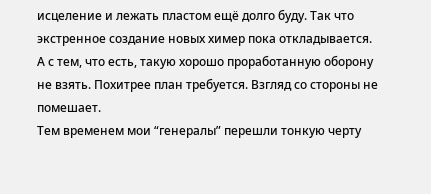исцеление и лежать пластом ещё долго буду. Так что экстренное создание новых химер пока откладывается. А с тем, что есть, такую хорошо проработанную оборону не взять. Похитрее план требуется. Взгляд со стороны не помешает.
Тем временем мои “генералы” перешли тонкую черту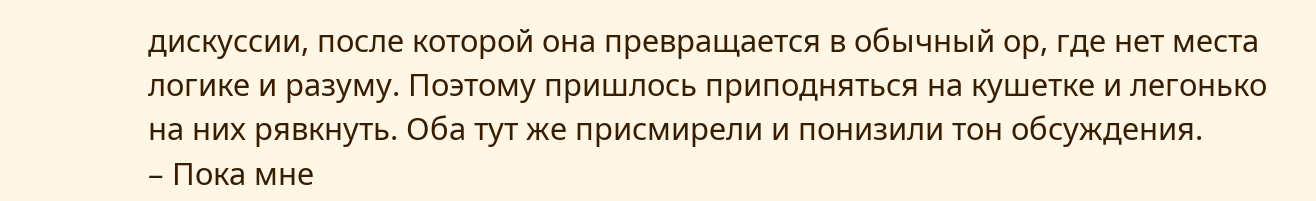дискуссии, после которой она превращается в обычный ор, где нет места логике и разуму. Поэтому пришлось приподняться на кушетке и легонько на них рявкнуть. Оба тут же присмирели и понизили тон обсуждения.
– Пока мне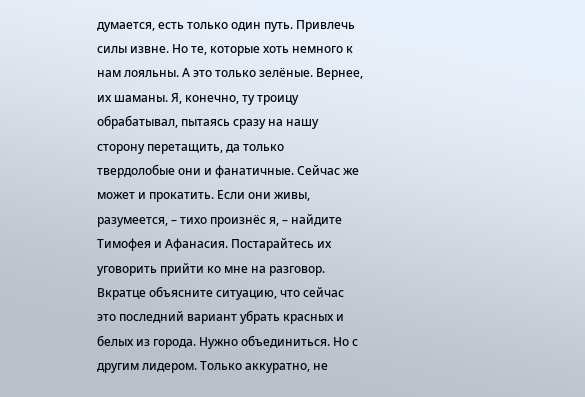думается, есть только один путь. Привлечь силы извне. Но те, которые хоть немного к нам лояльны. А это только зелёные. Вернее, их шаманы. Я, конечно, ту троицу обрабатывал, пытаясь сразу на нашу сторону перетащить, да только твердолобые они и фанатичные. Сейчас же может и прокатить. Если они живы, разумеется, – тихо произнёс я, – найдите Тимофея и Афанасия. Постарайтесь их уговорить прийти ко мне на разговор. Вкратце объясните ситуацию, что сейчас это последний вариант убрать красных и белых из города. Нужно объединиться. Но с другим лидером. Только аккуратно, не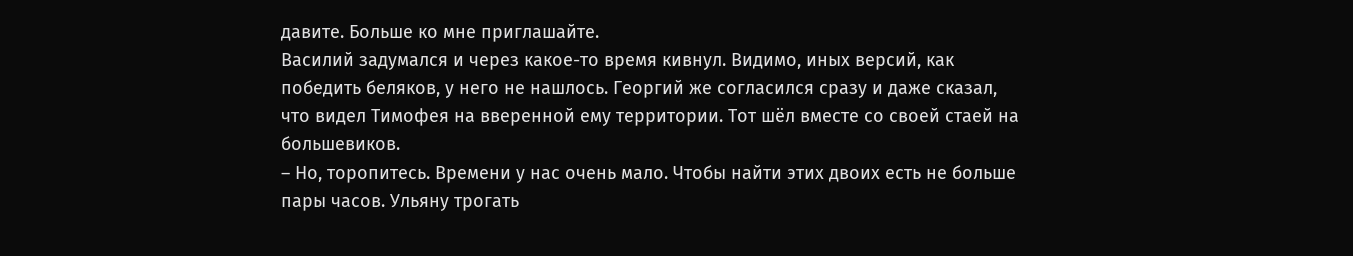давите. Больше ко мне приглашайте.
Василий задумался и через какое-то время кивнул. Видимо, иных версий, как победить беляков, у него не нашлось. Георгий же согласился сразу и даже сказал, что видел Тимофея на вверенной ему территории. Тот шёл вместе со своей стаей на большевиков.
– Но, торопитесь. Времени у нас очень мало. Чтобы найти этих двоих есть не больше пары часов. Ульяну трогать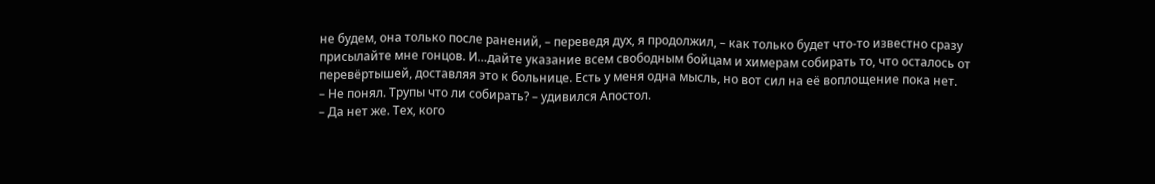не будем, она только после ранений, – переведя дух, я продолжил, – как только будет что-то известно сразу присылайте мне гонцов. И…дайте указание всем свободным бойцам и химерам собирать то, что осталось от перевёртышей, доставляя это к больнице. Есть у меня одна мысль, но вот сил на её воплощение пока нет.
– Не понял. Трупы что ли собирать? – удивился Апостол.
– Да нет же. Тех, кого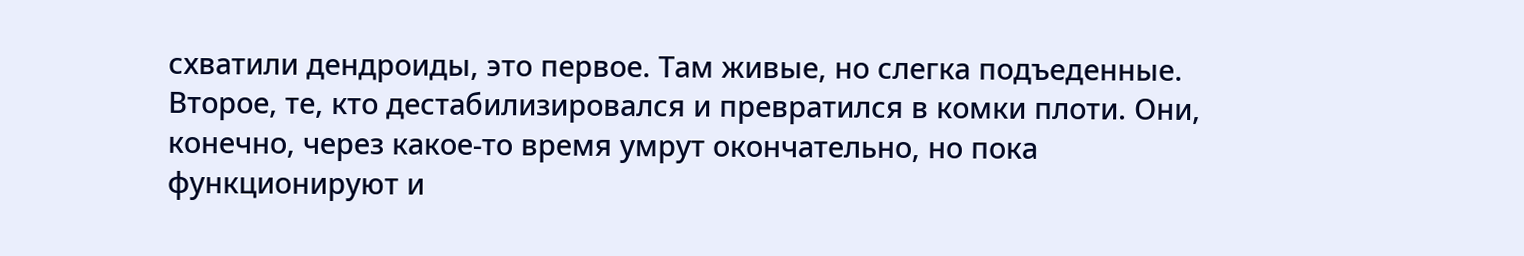схватили дендроиды, это первое. Там живые, но слегка подъеденные. Второе, те, кто дестабилизировался и превратился в комки плоти. Они, конечно, через какое-то время умрут окончательно, но пока функционируют и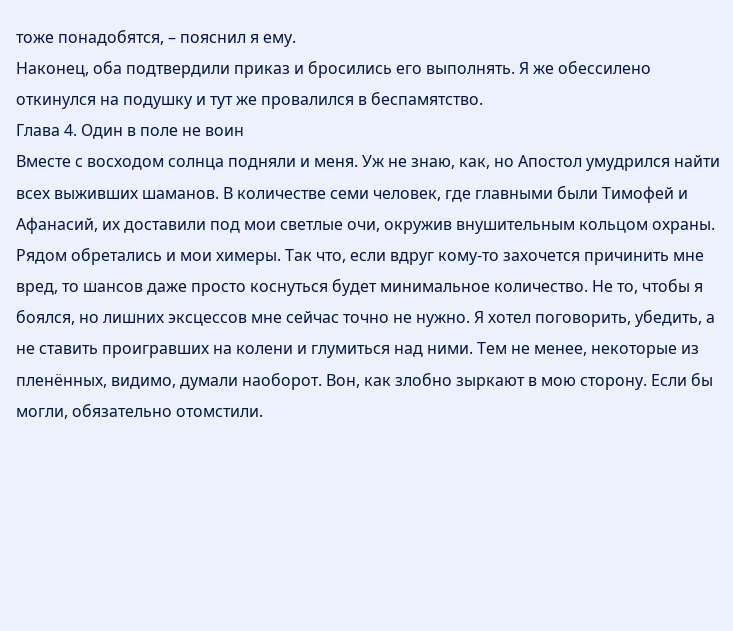тоже понадобятся, – пояснил я ему.
Наконец, оба подтвердили приказ и бросились его выполнять. Я же обессилено откинулся на подушку и тут же провалился в беспамятство.
Глава 4. Один в поле не воин
Вместе с восходом солнца подняли и меня. Уж не знаю, как, но Апостол умудрился найти всех выживших шаманов. В количестве семи человек, где главными были Тимофей и Афанасий, их доставили под мои светлые очи, окружив внушительным кольцом охраны. Рядом обретались и мои химеры. Так что, если вдруг кому-то захочется причинить мне вред, то шансов даже просто коснуться будет минимальное количество. Не то, чтобы я боялся, но лишних эксцессов мне сейчас точно не нужно. Я хотел поговорить, убедить, а не ставить проигравших на колени и глумиться над ними. Тем не менее, некоторые из пленённых, видимо, думали наоборот. Вон, как злобно зыркают в мою сторону. Если бы могли, обязательно отомстили.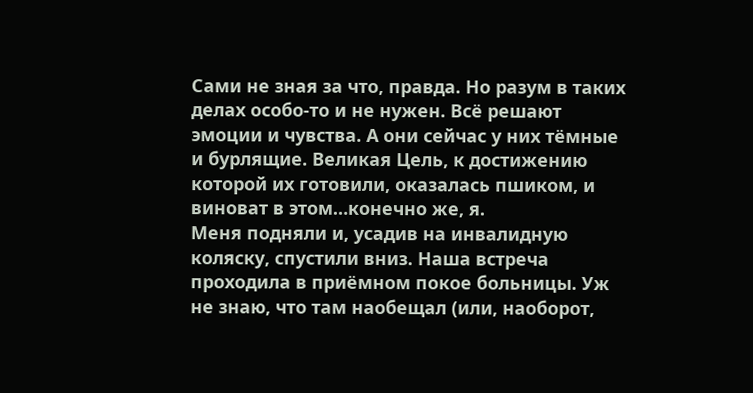Сами не зная за что, правда. Но разум в таких делах особо-то и не нужен. Всё решают эмоции и чувства. А они сейчас у них тёмные и бурлящие. Великая Цель, к достижению которой их готовили, оказалась пшиком, и виноват в этом…конечно же, я.
Меня подняли и, усадив на инвалидную коляску, спустили вниз. Наша встреча проходила в приёмном покое больницы. Уж не знаю, что там наобещал (или, наоборот,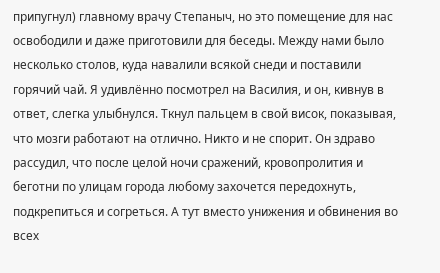припугнул) главному врачу Степаныч, но это помещение для нас освободили и даже приготовили для беседы. Между нами было несколько столов, куда навалили всякой снеди и поставили горячий чай. Я удивлённо посмотрел на Василия, и он, кивнув в ответ, слегка улыбнулся. Ткнул пальцем в свой висок, показывая, что мозги работают на отлично. Никто и не спорит. Он здраво рассудил, что после целой ночи сражений, кровопролития и беготни по улицам города любому захочется передохнуть, подкрепиться и согреться. А тут вместо унижения и обвинения во всех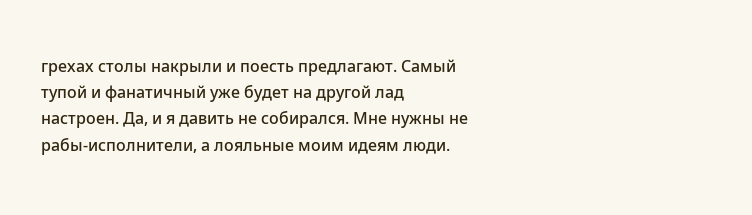грехах столы накрыли и поесть предлагают. Самый тупой и фанатичный уже будет на другой лад настроен. Да, и я давить не собирался. Мне нужны не рабы-исполнители, а лояльные моим идеям люди.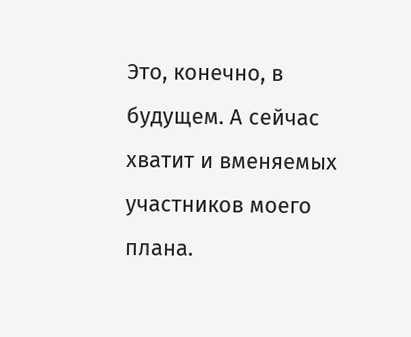Это, конечно, в будущем. А сейчас хватит и вменяемых участников моего плана.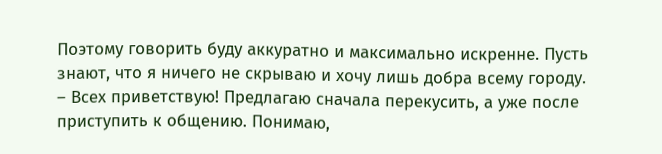Поэтому говорить буду аккуратно и максимально искренне. Пусть знают, что я ничего не скрываю и хочу лишь добра всему городу.
– Всех приветствую! Предлагаю сначала перекусить, а уже после приступить к общению. Понимаю,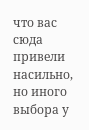что вас сюда привели насильно, но иного выбора у